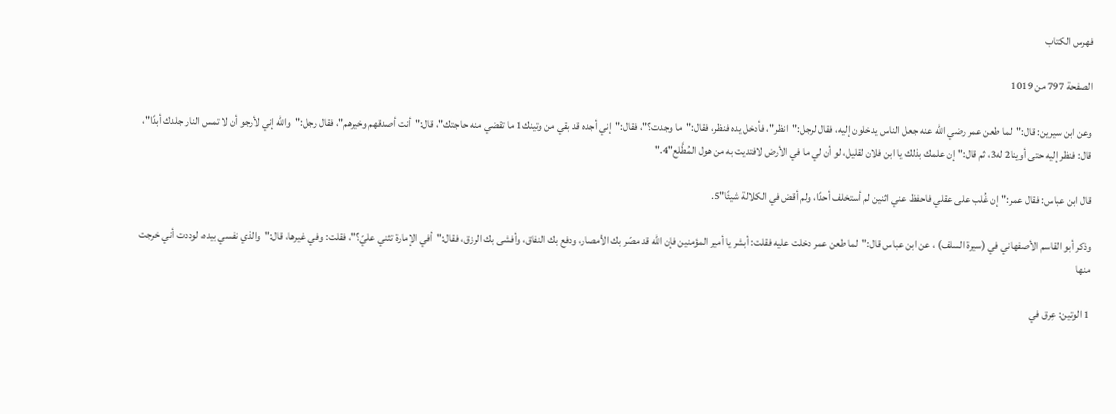فهرس الكتاب

الصفحة 797 من 1019

وعن ابن سيرين: قال:"لما طعن عمر رضي الله عنه جعل الناس يدخلون إليه، فقال لرجل:"انظر"، فأدخل يده فنظر، فقال:"ما وجدت؟"، فقال:"إني أجده قد بقي من وتينك1 ما تقضي منه حاجتك"، قال:"أنت أصدقهم وخيرهم"، فقال رجل:"والله إني لأرجو أن لا تمس النار جلدك أبدًا"، قال: فنظر إليه حتى أوينا2 له3، ثم قال:"إن علمك بذلك يا ابن فلان لقليل، لو أن لي ما في الأرض لافتديت به من هول المُطَّلع"4."

قال ابن عباس: فقال عمر:"إن غُلب على عقلي فاحفظ عني اثنين لم أستخلف أحدًا، ولم أقض في الكلالة شيئًا"5.

وذكر أبو القاسم الأصفهاني في (سيرة السلف) ، عن ابن عباس قال:"لما طعن عمر دخلت عليه فقلت: أبشر يا أمير المؤمنين فإن الله قد مصّر بك الأمصار، ودفع بك النفاق، وأفشى بك الرزق، فقال:"أفي الإمارة تثني عليّ؟"، فقلت: وفي غيرها، قال:"والذي نفسي بيده، لوددت أني خرجت منها

1 الوتين: عِرق في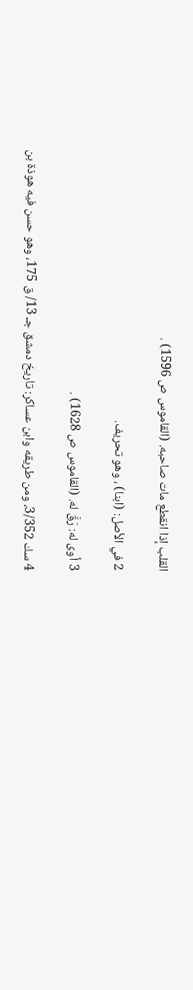القلب إذا انقطع مات صاحبه. (القاموس ص 1596) .

2 في الأصل: (ابنا) ، وهو تحريف.

3 أوى له: رَقَّ له. (القاموس ص 1628) .

4 سك 3/352، ومن طريقه وابن عساكر: تاريخ دمشق جـ 13/ ق 175، وهو حسن فيه هوذة بن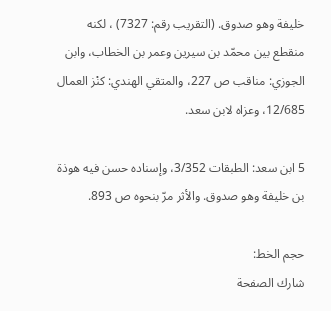خليفة وهو صدوق. (التقريب رقم: 7327) ، لكنه منقطع بين محمّد بن سيرين وعمر بن الخطاب، وابن الجوزي: مناقب ص 227، والمتقي الهندي: كنْز العمال 12/685، وعزاه لابن سعد.

5 ابن سعد: الطبقات 3/352، وإسناده حسن فيه هوذة بن خليفة وهو صدوق. والأثر مرّ بنحوه ص 893.

حجم الخط:
شارك الصفحة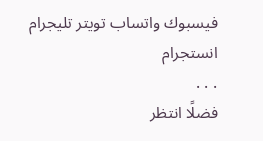فيسبوك واتساب تويتر تليجرام انستجرام
. . .
فضلًا انتظر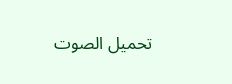تحميل الصوت